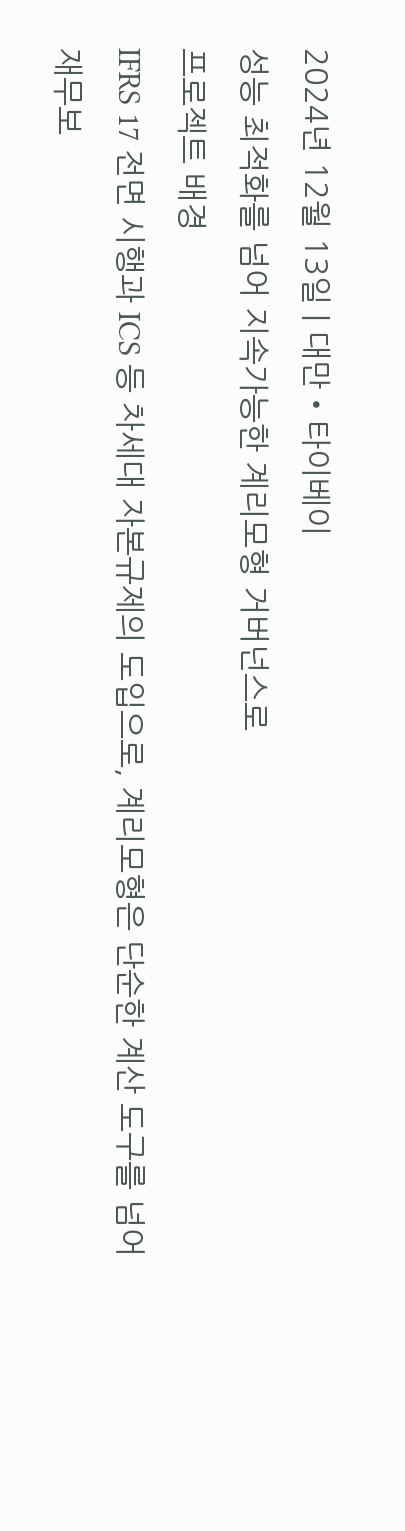2024년 12월 13일 | 대만・타이베이
성능 최적화를 넘어 지속가능한 계리모형 거버넌스로
프로젝트 배경
IFRS 17 전면 시행과 ICS 등 차세대 자본규제의 도입으로, 계리모형은 단순한 계산 도구를 넘어 재무보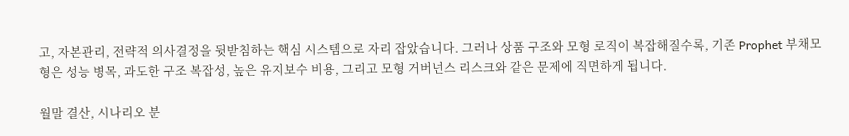고, 자본관리, 전략적 의사결정을 뒷받침하는 핵심 시스템으로 자리 잡았습니다. 그러나 상품 구조와 모형 로직이 복잡해질수록, 기존 Prophet 부채모형은 성능 병목, 과도한 구조 복잡성, 높은 유지보수 비용, 그리고 모형 거버넌스 리스크와 같은 문제에 직면하게 됩니다.

월말 결산, 시나리오 분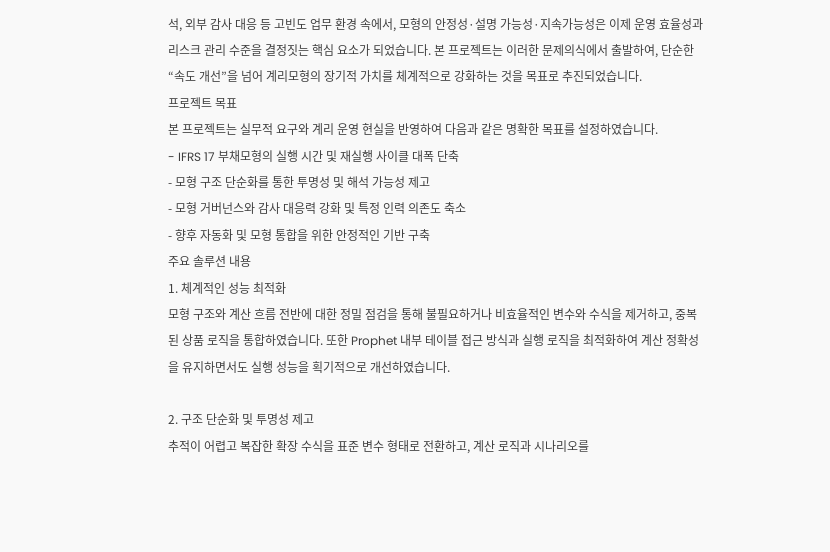석, 외부 감사 대응 등 고빈도 업무 환경 속에서, 모형의 안정성·설명 가능성·지속가능성은 이제 운영 효율성과 리스크 관리 수준을 결정짓는 핵심 요소가 되었습니다. 본 프로젝트는 이러한 문제의식에서 출발하여, 단순한 “속도 개선”을 넘어 계리모형의 장기적 가치를 체계적으로 강화하는 것을 목표로 추진되었습니다.
프로젝트 목표
본 프로젝트는 실무적 요구와 계리 운영 현실을 반영하여 다음과 같은 명확한 목표를 설정하였습니다.
- IFRS 17 부채모형의 실행 시간 및 재실행 사이클 대폭 단축
- 모형 구조 단순화를 통한 투명성 및 해석 가능성 제고
- 모형 거버넌스와 감사 대응력 강화 및 특정 인력 의존도 축소
- 향후 자동화 및 모형 통합을 위한 안정적인 기반 구축
주요 솔루션 내용
1. 체계적인 성능 최적화
모형 구조와 계산 흐름 전반에 대한 정밀 점검을 통해 불필요하거나 비효율적인 변수와 수식을 제거하고, 중복된 상품 로직을 통합하였습니다. 또한 Prophet 내부 테이블 접근 방식과 실행 로직을 최적화하여 계산 정확성을 유지하면서도 실행 성능을 획기적으로 개선하였습니다.

2. 구조 단순화 및 투명성 제고
추적이 어렵고 복잡한 확장 수식을 표준 변수 형태로 전환하고, 계산 로직과 시나리오를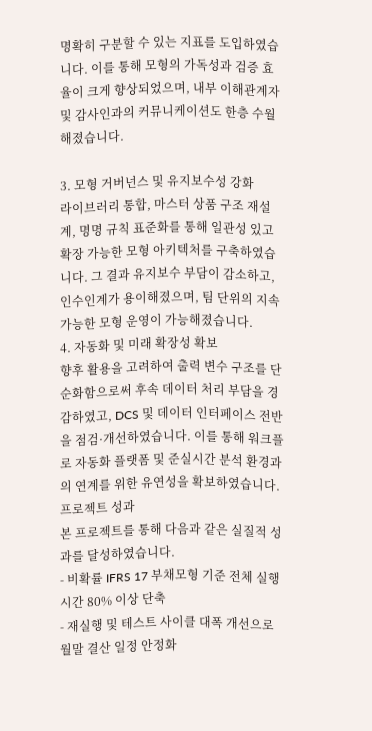명확히 구분할 수 있는 지표를 도입하였습니다. 이를 통해 모형의 가독성과 검증 효율이 크게 향상되었으며, 내부 이해관계자 및 감사인과의 커뮤니케이션도 한층 수월해졌습니다.

3. 모형 거버넌스 및 유지보수성 강화
라이브러리 통합, 마스터 상품 구조 재설계, 명명 규칙 표준화를 통해 일관성 있고 확장 가능한 모형 아키텍처를 구축하였습니다. 그 결과 유지보수 부담이 감소하고, 인수인계가 용이해졌으며, 팀 단위의 지속가능한 모형 운영이 가능해졌습니다.
4. 자동화 및 미래 확장성 확보
향후 활용을 고려하여 출력 변수 구조를 단순화함으로써 후속 데이터 처리 부담을 경감하였고, DCS 및 데이터 인터페이스 전반을 점검·개선하였습니다. 이를 통해 워크플로 자동화 플랫폼 및 준실시간 분석 환경과의 연계를 위한 유연성을 확보하였습니다.
프로젝트 성과
본 프로젝트를 통해 다음과 같은 실질적 성과를 달성하였습니다.
- 비확률 IFRS 17 부채모형 기준 전체 실행 시간 80% 이상 단축
- 재실행 및 테스트 사이클 대폭 개선으로 월말 결산 일정 안정화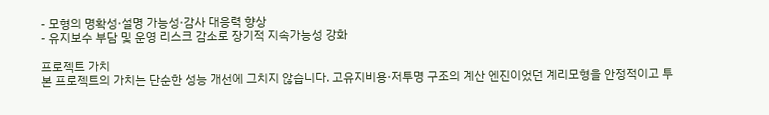- 모형의 명확성·설명 가능성·감사 대응력 향상
- 유지보수 부담 및 운영 리스크 감소로 장기적 지속가능성 강화

프로젝트 가치
본 프로젝트의 가치는 단순한 성능 개선에 그치지 않습니다. 고유지비용·저투명 구조의 계산 엔진이었던 계리모형을 안정적이고 투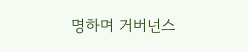명하며 거버넌스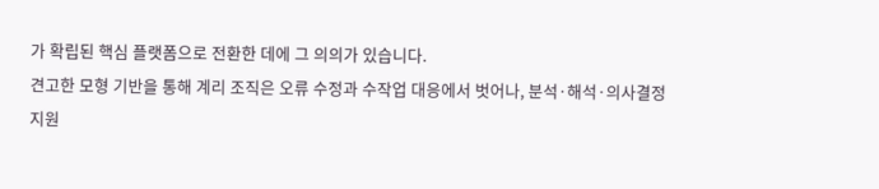가 확립된 핵심 플랫폼으로 전환한 데에 그 의의가 있습니다.
견고한 모형 기반을 통해 계리 조직은 오류 수정과 수작업 대응에서 벗어나, 분석·해석·의사결정 지원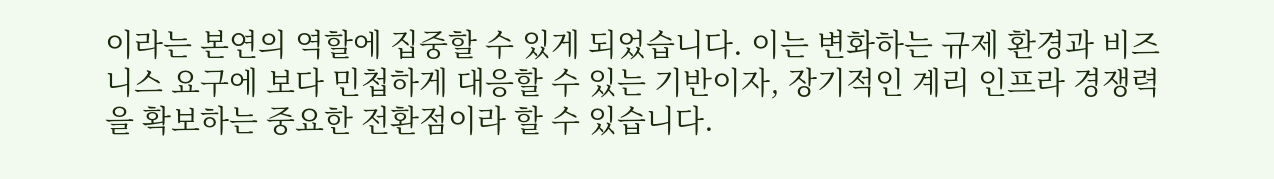이라는 본연의 역할에 집중할 수 있게 되었습니다. 이는 변화하는 규제 환경과 비즈니스 요구에 보다 민첩하게 대응할 수 있는 기반이자, 장기적인 계리 인프라 경쟁력을 확보하는 중요한 전환점이라 할 수 있습니다.